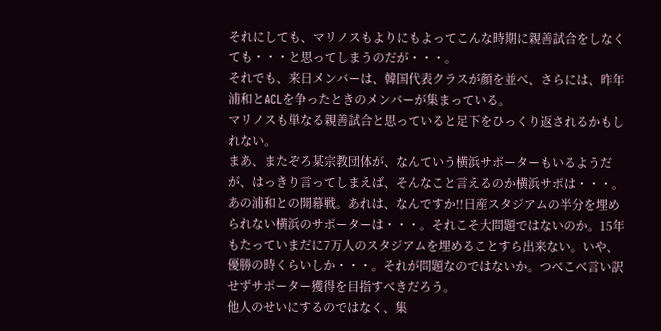それにしても、マリノスもよりにもよってこんな時期に親善試合をしなくても・・・と思ってしまうのだが・・・。
それでも、来日メンバーは、韓国代表クラスが顔を並べ、さらには、昨年浦和とACLを争ったときのメンバーが集まっている。
マリノスも単なる親善試合と思っていると足下をひっくり返されるかもしれない。
まあ、またぞろ某宗教団体が、なんていう横浜サポーターもいるようだが、はっきり言ってしまえば、そんなこと言えるのか横浜サポは・・・。
あの浦和との開幕戦。あれは、なんですか!!日産スタジアムの半分を埋められない横浜のサポーターは・・・。それこそ大問題ではないのか。15年もたっていまだに7万人のスタジアムを埋めることすら出来ない。いや、優勝の時くらいしか・・・。それが問題なのではないか。つべこべ言い訳せずサポーター獲得を目指すべきだろう。
他人のせいにするのではなく、集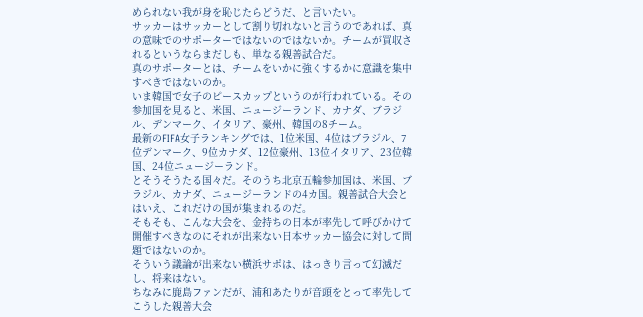められない我が身を恥じたらどうだ、と言いたい。
サッカーはサッカーとして割り切れないと言うのであれば、真の意味でのサポーターではないのではないか。チームが買収されるというならまだしも、単なる親善試合だ。
真のサポーターとは、チームをいかに強くするかに意識を集中すべきではないのか。
いま韓国で女子のピースカップというのが行われている。その参加国を見ると、米国、ニュージーランド、カナダ、ブラジル、デンマーク、イタリア、豪州、韓国の8チーム。
最新のFIFA女子ランキングでは、1位米国、4位はブラジル、7位デンマーク、9位カナダ、12位豪州、13位イタリア、23位韓国、24位ニュージーランド。
とそうそうたる国々だ。そのうち北京五輪参加国は、米国、ブラジル、カナダ、ニュージーランドの4カ国。親善試合大会とはいえ、これだけの国が集まれるのだ。
そもそも、こんな大会を、金持ちの日本が率先して呼びかけて開催すべきなのにそれが出来ない日本サッカー協会に対して問題ではないのか。
そういう議論が出来ない横浜サポは、はっきり言って幻滅だし、将来はない。
ちなみに鹿島ファンだが、浦和あたりが音頭をとって率先してこうした親善大会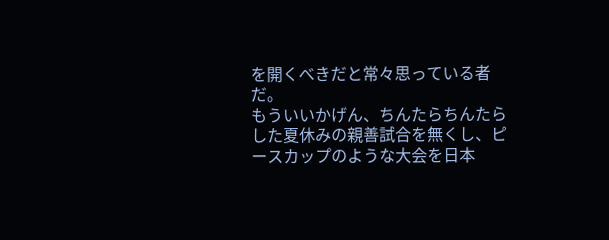を開くべきだと常々思っている者だ。
もういいかげん、ちんたらちんたらした夏休みの親善試合を無くし、ピースカップのような大会を日本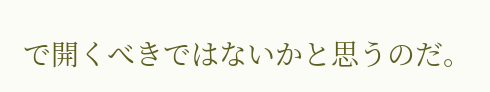で開くべきではないかと思うのだ。